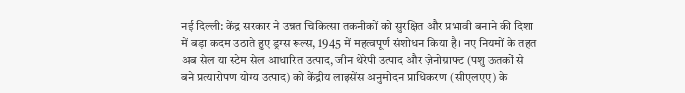नई दिल्ली: केंद्र सरकार ने उन्नत चिकित्सा तकनीकों को सुरक्षित और प्रभावी बनाने की दिशा में बड़ा कदम उठाते हुए ड्रग्स रूल्स, 1945 में महत्वपूर्ण संशोधन किया है। नए नियमों के तहत अब सेल या स्टेम सेल आधारित उत्पाद, जीन थेरेपी उत्पाद और ज़ेनोग्राफ्ट (पशु ऊतकों से बने प्रत्यारोपण योग्य उत्पाद) को केंद्रीय लाइसेंस अनुमोदन प्राधिकरण (सीएलएए) के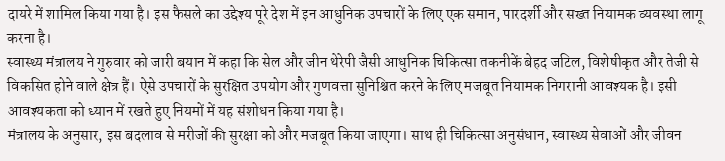दायरे में शामिल किया गया है। इस फैसले का उद्देश्य पूरे देश में इन आधुनिक उपचारों के लिए एक समान, पारदर्शी और सख्त नियामक व्यवस्था लागू करना है।
स्वास्थ्य मंत्रालय ने गुरुवार को जारी बयान में कहा कि सेल और जीन थेरेपी जैसी आधुनिक चिकित्सा तकनीकें बेहद जटिल, विशेषीकृत और तेजी से विकसित होने वाले क्षेत्र हैं। ऐसे उपचारों के सुरक्षित उपयोग और गुणवत्ता सुनिश्चित करने के लिए मजबूत नियामक निगरानी आवश्यक है। इसी आवश्यकता को ध्यान में रखते हुए नियमों में यह संशोधन किया गया है।
मंत्रालय के अनुसार, इस बदलाव से मरीजों की सुरक्षा को और मजबूत किया जाएगा। साथ ही चिकित्सा अनुसंधान, स्वास्थ्य सेवाओं और जीवन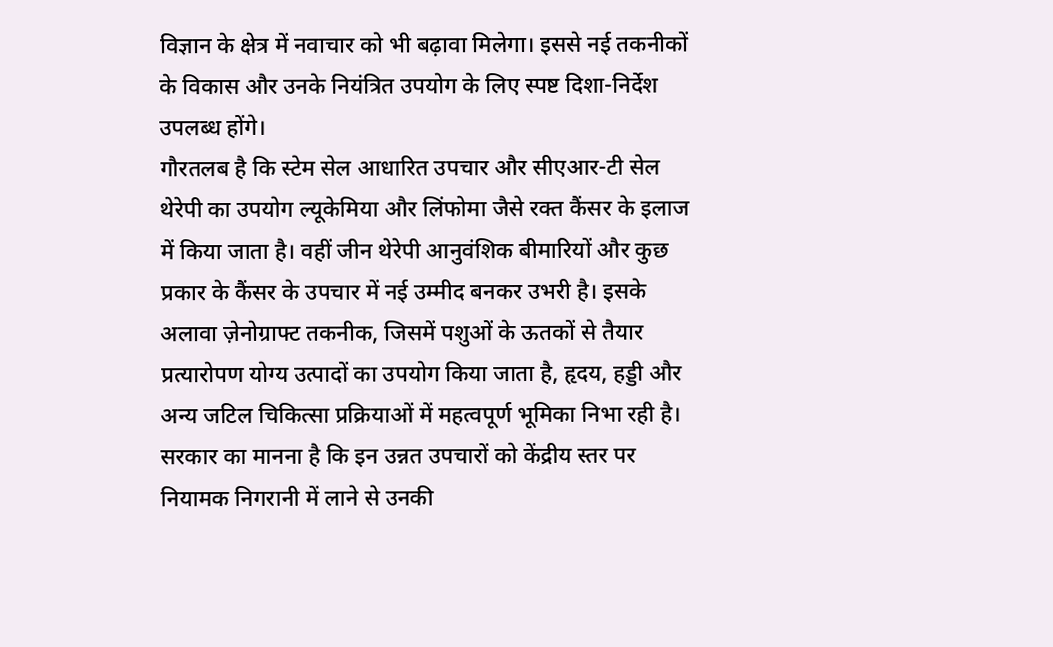विज्ञान के क्षेत्र में नवाचार को भी बढ़ावा मिलेगा। इससे नई तकनीकों के विकास और उनके नियंत्रित उपयोग के लिए स्पष्ट दिशा-निर्देश उपलब्ध होंगे।
गौरतलब है कि स्टेम सेल आधारित उपचार और सीएआर-टी सेल थेरेपी का उपयोग ल्यूकेमिया और लिंफोमा जैसे रक्त कैंसर के इलाज में किया जाता है। वहीं जीन थेरेपी आनुवंशिक बीमारियों और कुछ प्रकार के कैंसर के उपचार में नई उम्मीद बनकर उभरी है। इसके अलावा ज़ेनोग्राफ्ट तकनीक, जिसमें पशुओं के ऊतकों से तैयार प्रत्यारोपण योग्य उत्पादों का उपयोग किया जाता है, हृदय, हड्डी और अन्य जटिल चिकित्सा प्रक्रियाओं में महत्वपूर्ण भूमिका निभा रही है।
सरकार का मानना है कि इन उन्नत उपचारों को केंद्रीय स्तर पर नियामक निगरानी में लाने से उनकी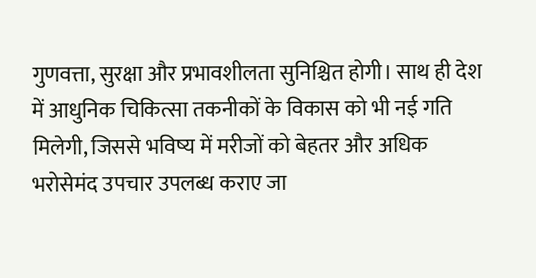गुणवत्ता, सुरक्षा और प्रभावशीलता सुनिश्चित होगी। साथ ही देश में आधुनिक चिकित्सा तकनीकों के विकास को भी नई गति मिलेगी, जिससे भविष्य में मरीजों को बेहतर और अधिक भरोसेमंद उपचार उपलब्ध कराए जा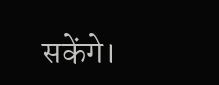सकेंगे।